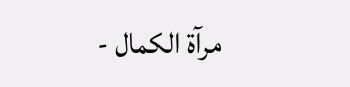مرآة الكمال -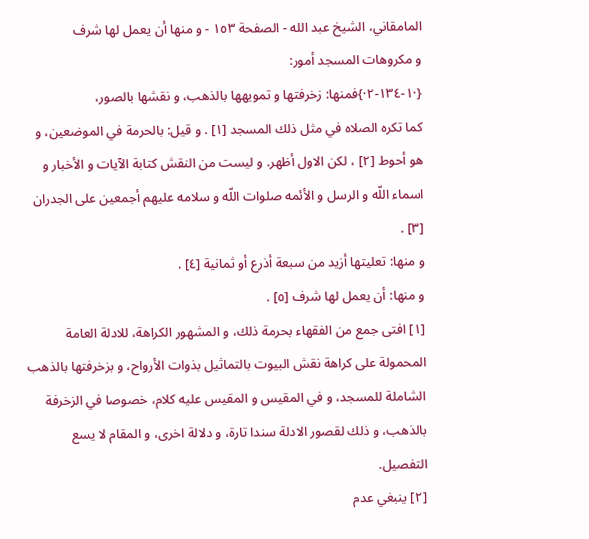المامقاني، الشيخ عبد الله - الصفحة ١٥٣ - و منها أن يعمل لها شرف
و مكروهات المسجد أمور:
{·١-١٣٤-٢·}فمنها: زخرفتها و تمويهها بالذهب، و نقشها بالصور،
كما تكره الصلاه في مثل ذلك المسجد [١] . و قيل: بالحرمة في الموضعين، و هو أحوط [٢] ، لكن الاول أظهر. و ليست من النقش كتابة الآيات و الأخبار و اسماء اللّه و الرسل و الأئمه صلوات اللّه و سلامه عليهم أجمعين على الجدران [٣] .
و منها: تعليتها أزيد من سبعة أذرع أو ثمانية [٤] .
و منها: أن يعمل لها شرف [٥] .
[١] افتى جمع من الفقهاء بحرمة ذلك، و المشهور الكراهة، للادلة العامة المحمولة على كراهة نقش البيوت بالتماثيل بذوات الأرواح، و بزخرفتها بالذهب الشاملة للمسجد، و في المقيس و المقيس عليه كلام، خصوصا في الزخرفة بالذهب، و ذلك لقصور الادلة سندا تارة، و دلالة اخرى، و المقام لا يسع التفصيل.
[٢] ينبغي عدم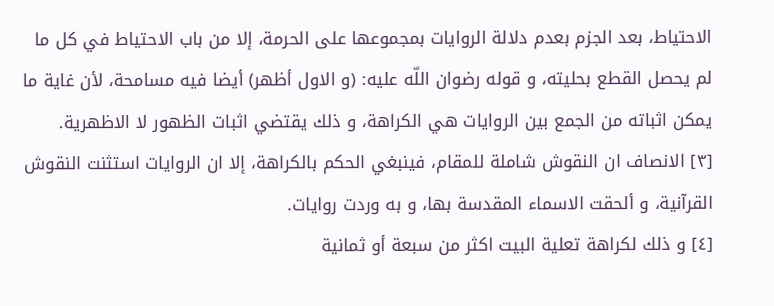الاحتياط، بعد الجزم بعدم دلالة الروايات بمجموعها على الحرمة، إلا من باب الاحتياط في كل ما لم يحصل القطع بحليته، و قوله رضوان اللّه عليه: (و الاول أظهر) أيضا فيه مسامحة، لأن غاية ما يمكن اثباته من الجمع بين الروايات هي الكراهة، و ذلك يقتضي اثبات الظهور لا الاظهرية.
[٣] الانصاف ان النقوش شاملة للمقام، فينبغي الحكم بالكراهة، إلا ان الروايات استثنت النقوش القرآنية، و ألحقت الاسماء المقدسة بها، و به وردت روايات.
[٤] و ذلك لكراهة تعلية البيت اكثر من سبعة أو ثمانية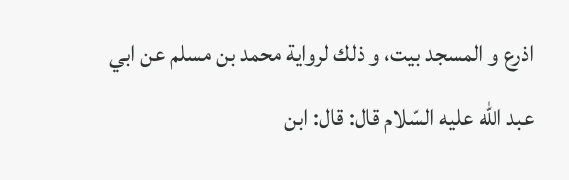اذرع و المسجد بيت، و ذلك لرواية محمد بن مسلم عن ابي عبد اللّه عليه السّلام قال: قال: ابن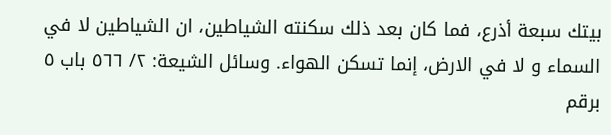بيتك سبعة أذرع، فما كان بعد ذلك سكنته الشياطين، ان الشياطين لا في السماء و لا في الارض، إنما تسكن الهواء. وسائل الشيعة: ٢/ ٥٦٦ باب ٥ برقم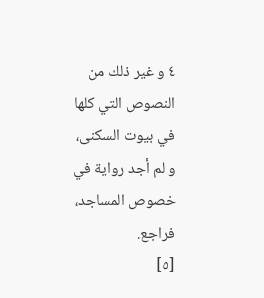٤ و غير ذلك من النصوص التي كلها في بيوت السكنى، و لم أجد رواية في خصوص المساجد، فراجع.
[٥]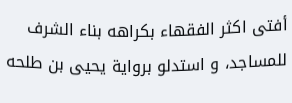أفتى اكثر الفقهاء بكراهه بناء الشرف للمساجد، و استدلو برواية يحيى بن طلحه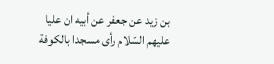بن زيد عن جعفر عن أبيه ان عليا عليهم السّلام رأى مسجدا بالكوفة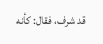قد شرف، فقال: كأنه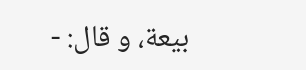بيعة، و قال: -